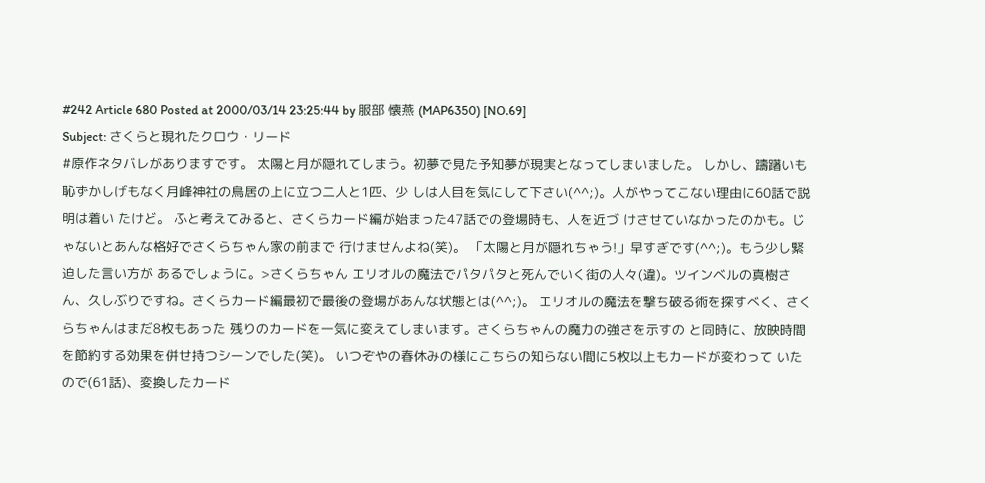#242 Article 680 Posted at 2000/03/14 23:25:44 by 服部 懐燕 (MAP6350) [NO.69]
Subject: さくらと現れたクロウ・リード
#原作ネタバレがありますです。 太陽と月が隠れてしまう。初夢で見た予知夢が現実となってしまいました。 しかし、躊躇いも恥ずかしげもなく月峰神社の鳥居の上に立つ二人と1匹、少 しは人目を気にして下さい(^^;)。人がやってこない理由に60話で説明は着い たけど。 ふと考えてみると、さくらカード編が始まった47話での登場時も、人を近づ けさせていなかったのかも。じゃないとあんな格好でさくらちゃん家の前まで 行けませんよね(笑)。 「太陽と月が隠れちゃう!」早すぎです(^^;)。もう少し緊迫した言い方が あるでしょうに。>さくらちゃん エリオルの魔法でパタパタと死んでいく街の人々(違)。ツインベルの真樹さ ん、久しぶりですね。さくらカード編最初で最後の登場があんな状態とは(^^;)。 エリオルの魔法を撃ち破る術を探すべく、さくらちゃんはまだ8枚もあった 残りのカードを一気に変えてしまいます。さくらちゃんの魔力の強さを示すの と同時に、放映時間を節約する効果を併せ持つシーンでした(笑)。 いつぞやの春休みの様にこちらの知らない間に5枚以上もカードが変わって いたので(61話)、変換したカード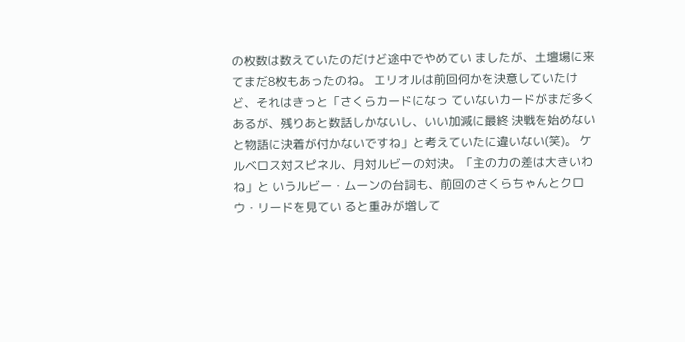の枚数は数えていたのだけど途中でやめてい ましたが、土壇場に来てまだ8枚もあったのね。 エリオルは前回何かを決意していたけど、それはきっと「さくらカードになっ ていないカードがまだ多くあるが、残りあと数話しかないし、いい加減に最終 決戦を始めないと物語に決着が付かないですね」と考えていたに違いない(笑)。 ケルベロス対スピネル、月対ルビーの対決。「主の力の差は大きいわね」と いうルビー・ムーンの台詞も、前回のさくらちゃんとクロウ・リードを見てい ると重みが増して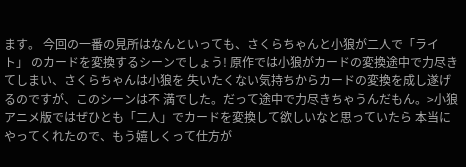ます。 今回の一番の見所はなんといっても、さくらちゃんと小狼が二人で「ライト」 のカードを変換するシーンでしょう! 原作では小狼がカードの変換途中で力尽きてしまい、さくらちゃんは小狼を 失いたくない気持ちからカードの変換を成し遂げるのですが、このシーンは不 満でした。だって途中で力尽きちゃうんだもん。>小狼 アニメ版ではぜひとも「二人」でカードを変換して欲しいなと思っていたら 本当にやってくれたので、もう嬉しくって仕方が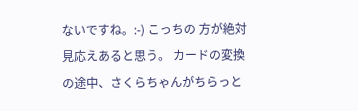ないですね。:-) こっちの 方が絶対見応えあると思う。 カードの変換の途中、さくらちゃんがちらっと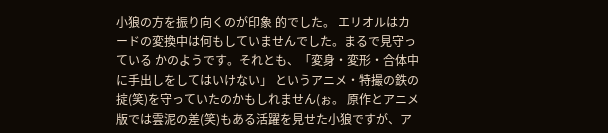小狼の方を振り向くのが印象 的でした。 エリオルはカードの変換中は何もしていませんでした。まるで見守っている かのようです。それとも、「変身・変形・合体中に手出しをしてはいけない」 というアニメ・特撮の鉄の掟(笑)を守っていたのかもしれません(ぉ。 原作とアニメ版では雲泥の差(笑)もある活躍を見せた小狼ですが、ア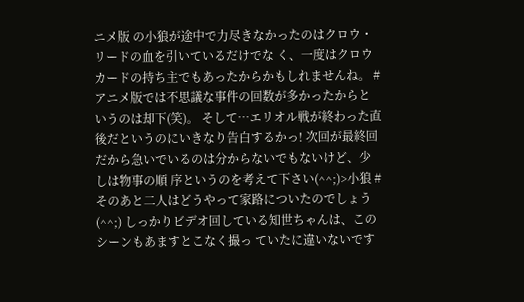ニメ版 の小狼が途中で力尽きなかったのはクロウ・リードの血を引いているだけでな く、一度はクロウカードの持ち主でもあったからかもしれませんね。 #アニメ版では不思議な事件の回数が多かったからというのは却下(笑)。 そして…エリオル戦が終わった直後だというのにいきなり告白するかっ! 次回が最終回だから急いでいるのは分からないでもないけど、少しは物事の順 序というのを考えて下さい(^^;)>小狼 #そのあと二人はどうやって家路についたのでしょう(^^;) しっかりビデオ回している知世ちゃんは、このシーンもあますとこなく撮っ ていたに違いないです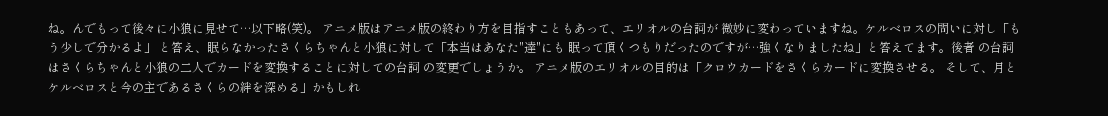ね。んでもって後々に小狼に見せて…以下略(笑)。 アニメ版はアニメ版の終わり方を目指すこともあって、エリオルの台詞が 微妙に変わっていますね。ケルベロスの問いに対し「もう少しで分かるよ」 と答え、眠らなかったさくらちゃんと小狼に対して「本当はあなた"達"にも 眠って頂くつもりだったのですが…強くなりましたね」と答えてます。後者 の台詞はさくらちゃんと小狼の二人でカードを変換することに対しての台詞 の変更でしょうか。 アニメ版のエリオルの目的は「クロウカードをさくらカードに変換させる。 そして、月とケルベロスと今の主であるさくらの絆を深める」かもしれ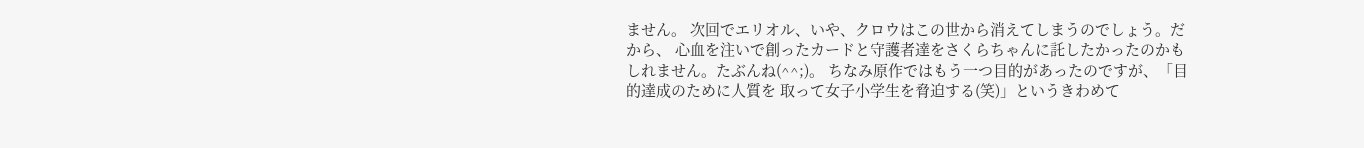ません。 次回でエリオル、いや、クロウはこの世から消えてしまうのでしょう。だから、 心血を注いで創ったカードと守護者達をさくらちゃんに託したかったのかも しれません。たぶんね(^^;)。 ちなみ原作ではもう一つ目的があったのですが、「目的達成のために人質を 取って女子小学生を脅迫する(笑)」というきわめて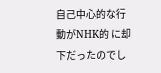自己中心的な行動がNHK的 に却下だったのでし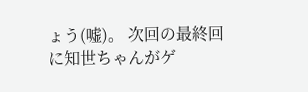ょう(嘘)。 次回の最終回に知世ちゃんがゲ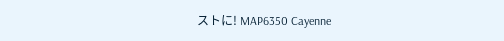ストに! MAP6350 Cayenne